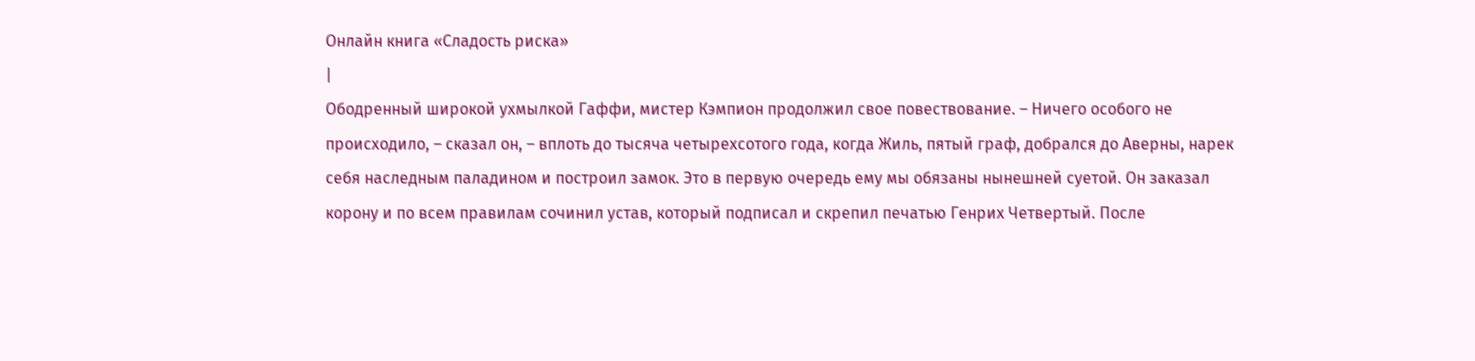Онлайн книга «Сладость риска»
|
Ободренный широкой ухмылкой Гаффи, мистер Кэмпион продолжил свое повествование. – Ничего особого не происходило, – сказал он, – вплоть до тысяча четырехсотого года, когда Жиль, пятый граф, добрался до Аверны, нарек себя наследным паладином и построил замок. Это в первую очередь ему мы обязаны нынешней суетой. Он заказал корону и по всем правилам сочинил устав, который подписал и скрепил печатью Генрих Четвертый. После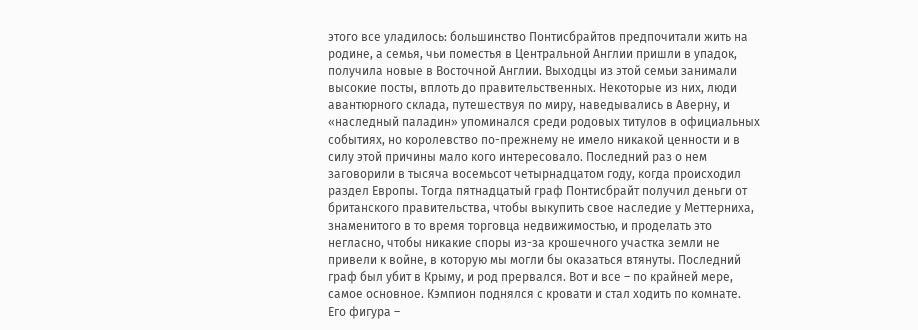этого все уладилось: большинство Понтисбрайтов предпочитали жить на родине, а семья, чьи поместья в Центральной Англии пришли в упадок, получила новые в Восточной Англии. Выходцы из этой семьи занимали высокие посты, вплоть до правительственных. Некоторые из них, люди авантюрного склада, путешествуя по миру, наведывались в Аверну, и «наследный паладин» упоминался среди родовых титулов в официальных событиях, но королевство по-прежнему не имело никакой ценности и в силу этой причины мало кого интересовало. Последний раз о нем заговорили в тысяча восемьсот четырнадцатом году, когда происходил раздел Европы. Тогда пятнадцатый граф Понтисбрайт получил деньги от британского правительства, чтобы выкупить свое наследие у Меттерниха, знаменитого в то время торговца недвижимостью, и проделать это негласно, чтобы никакие споры из-за крошечного участка земли не привели к войне, в которую мы могли бы оказаться втянуты. Последний граф был убит в Крыму, и род прервался. Вот и все – по крайней мере, самое основное. Кэмпион поднялся с кровати и стал ходить по комнате. Его фигура –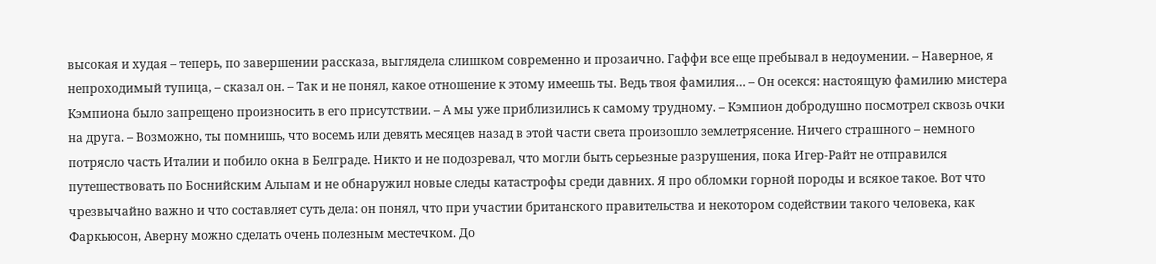высокая и худая – теперь, по завершении рассказа, выглядела слишком современно и прозаично. Гаффи все еще пребывал в недоумении. – Наверное, я непроходимый тупица, – сказал он. – Так и не понял, какое отношение к этому имеешь ты. Ведь твоя фамилия… – Он осекся: настоящую фамилию мистера Кэмпиона было запрещено произносить в его присутствии. – А мы уже приблизились к самому трудному. – Кэмпион добродушно посмотрел сквозь очки на друга. – Возможно, ты помнишь, что восемь или девять месяцев назад в этой части света произошло землетрясение. Ничего страшного – немного потрясло часть Италии и побило окна в Белграде. Никто и не подозревал, что могли быть серьезные разрушения, пока Игер-Райт не отправился путешествовать по Боснийским Альпам и не обнаружил новые следы катастрофы среди давних. Я про обломки горной породы и всякое такое. Вот что чрезвычайно важно и что составляет суть дела: он понял, что при участии британского правительства и некотором содействии такого человека, как Фаркьюсон, Аверну можно сделать очень полезным местечком. До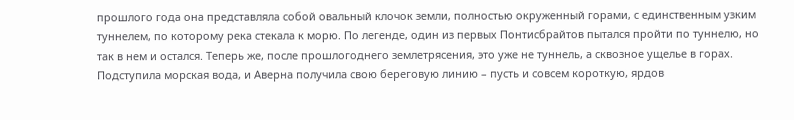прошлого года она представляла собой овальный клочок земли, полностью окруженный горами, с единственным узким туннелем, по которому река стекала к морю. По легенде, один из первых Понтисбрайтов пытался пройти по туннелю, но так в нем и остался. Теперь же, после прошлогоднего землетрясения, это уже не туннель, а сквозное ущелье в горах. Подступила морская вода, и Аверна получила свою береговую линию – пусть и совсем короткую, ярдов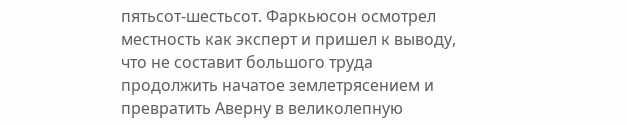пятьсот-шестьсот. Фаркьюсон осмотрел местность как эксперт и пришел к выводу, что не составит большого труда продолжить начатое землетрясением и превратить Аверну в великолепную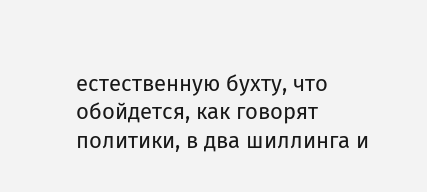естественную бухту, что обойдется, как говорят политики, в два шиллинга и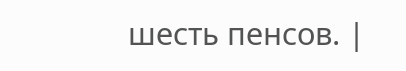шесть пенсов. |